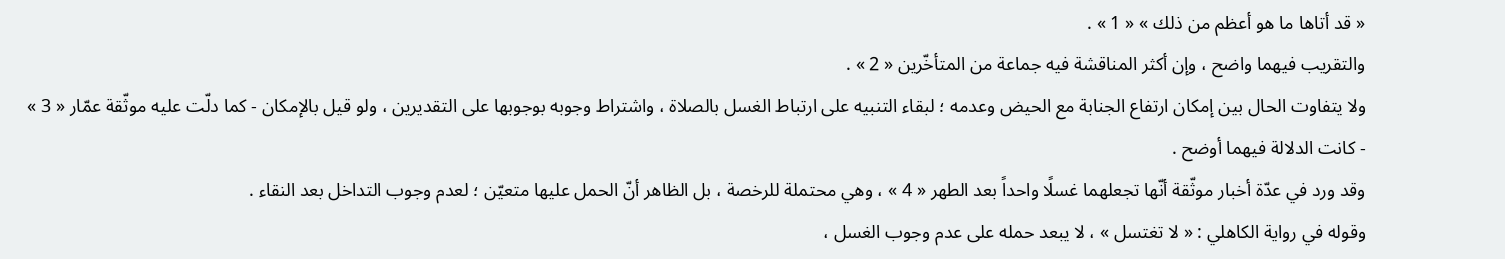« قد أتاها ما هو أعظم من ذلك » « 1 » .
والتقريب فيهما واضح ، وإن أكثر المناقشة فيه جماعة من المتأخّرين « 2 » .
ولا يتفاوت الحال بين إمكان ارتفاع الجنابة مع الحيض وعدمه ؛ لبقاء التنبيه على ارتباط الغسل بالصلاة ، واشتراط وجوبه بوجوبها على التقديرين ، ولو قيل بالإمكان - كما دلّت عليه موثّقة عمّار « 3 » - كانت الدلالة فيهما أوضح .
وقد ورد في عدّة أخبار موثّقة أنّها تجعلهما غسلًا واحداً بعد الطهر « 4 » ، وهي محتملة للرخصة ، بل الظاهر أنّ الحمل عليها متعيّن ؛ لعدم وجوب التداخل بعد النقاء .
وقوله في رواية الكاهلي : « لا تغتسل » ، لا يبعد حمله على عدم وجوب الغسل ،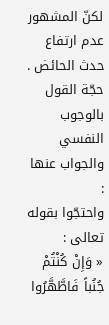لكنّ المشهور عدم ارتفاع حدث الحائض .
حجّة القول بالوجوب النفسي والجواب عنها :
واحتجّوا بقوله تعالى :
« وَإِنْ كُنْتُمْ جُنُباً فَاطَّهَّرُوا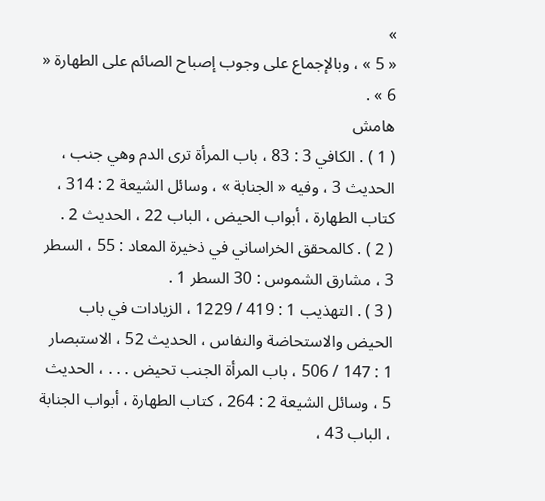»
« 5 » ، وبالإجماع على وجوب إصباح الصائم على الطهارة « 6 » .
هامش
( 1 ) . الكافي 3 : 83 ، باب المرأة ترى الدم وهي جنب ، الحديث 3 ، وفيه « الجنابة » ، وسائل الشيعة 2 : 314 ، كتاب الطهارة ، أبواب الحيض ، الباب 22 ، الحديث 2 .
( 2 ) . كالمحقق الخراساني في ذخيرة المعاد : 55 ، السطر 3 ، مشارق الشموس : 30 السطر 1 .
( 3 ) . التهذيب 1 : 419 / 1229 ، الزيادات في باب الحيض والاستحاضة والنفاس ، الحديث 52 ، الاستبصار 1 : 147 / 506 ، باب المرأة الجنب تحيض . . . ، الحديث 5 ، وسائل الشيعة 2 : 264 ، كتاب الطهارة ، أبواب الجنابة ، الباب 43 ،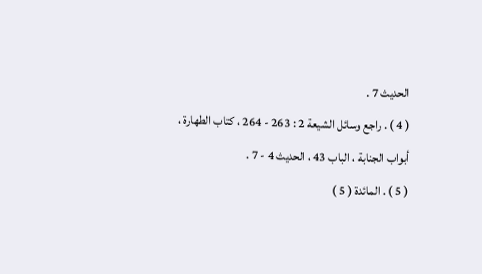الحديث 7 .
( 4 ) . راجع وسائل الشيعة 2 : 263 - 264 ، كتاب الطهارة ، أبواب الجنابة ، الباب 43 ، الحديث 4 - 7 .
( 5 ) . المائدة ( 5 )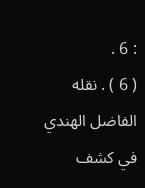: 6 .
( 6 ) . نقله الفاضل الهندي في كشف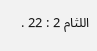اللثام 2 : 22 .